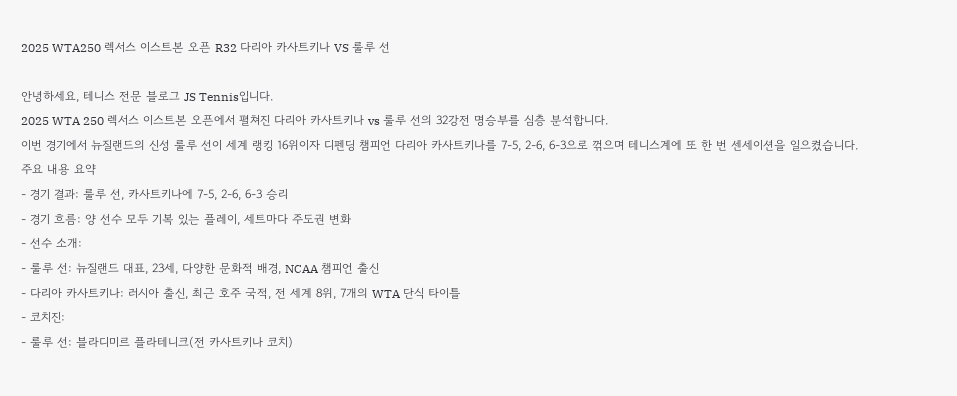2025 WTA250 렉서스 이스트본 오픈 R32 다리아 카사트키나 VS 룰루 선

안녕하세요, 테니스 전문 블로그 JS Tennis입니다.
2025 WTA 250 렉서스 이스트본 오픈에서 펼쳐진 다리아 카사트키나 vs 룰루 선의 32강전 명승부를 심층 분석합니다.
이번 경기에서 뉴질랜드의 신성 룰루 선이 세계 랭킹 16위이자 디펜딩 챔피언 다리아 카사트키나를 7-5, 2-6, 6-3으로 꺾으며 테니스계에 또 한 번 센세이션을 일으켰습니다.
주요 내용 요약
- 경기 결과: 룰루 선, 카사트키나에 7-5, 2-6, 6-3 승리
- 경기 흐름: 양 선수 모두 기복 있는 플레이, 세트마다 주도권 변화
- 선수 소개:
- 룰루 선: 뉴질랜드 대표, 23세, 다양한 문화적 배경, NCAA 챔피언 출신
- 다리아 카사트키나: 러시아 출신, 최근 호주 국적, 전 세계 8위, 7개의 WTA 단식 타이틀
- 코치진:
- 룰루 선: 블라디미르 플라테니크(전 카사트키나 코치)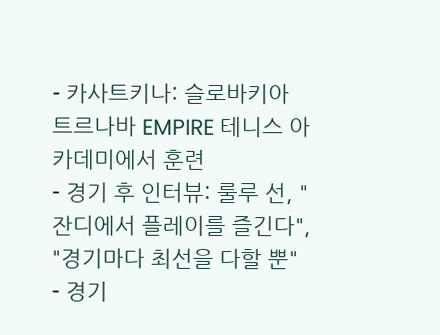- 카사트키나: 슬로바키아 트르나바 EMPIRE 테니스 아카데미에서 훈련
- 경기 후 인터뷰: 룰루 선, "잔디에서 플레이를 즐긴다", "경기마다 최선을 다할 뿐"
- 경기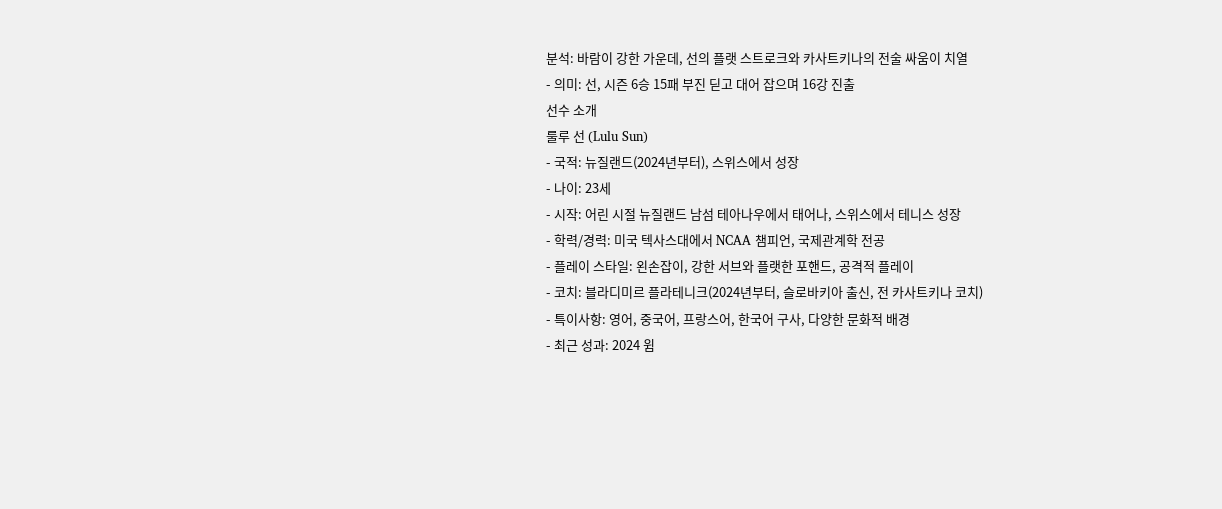분석: 바람이 강한 가운데, 선의 플랫 스트로크와 카사트키나의 전술 싸움이 치열
- 의미: 선, 시즌 6승 15패 부진 딛고 대어 잡으며 16강 진출
선수 소개
룰루 선 (Lulu Sun)
- 국적: 뉴질랜드(2024년부터), 스위스에서 성장
- 나이: 23세
- 시작: 어린 시절 뉴질랜드 남섬 테아나우에서 태어나, 스위스에서 테니스 성장
- 학력/경력: 미국 텍사스대에서 NCAA 챔피언, 국제관계학 전공
- 플레이 스타일: 왼손잡이, 강한 서브와 플랫한 포핸드, 공격적 플레이
- 코치: 블라디미르 플라테니크(2024년부터, 슬로바키아 출신, 전 카사트키나 코치)
- 특이사항: 영어, 중국어, 프랑스어, 한국어 구사, 다양한 문화적 배경
- 최근 성과: 2024 윔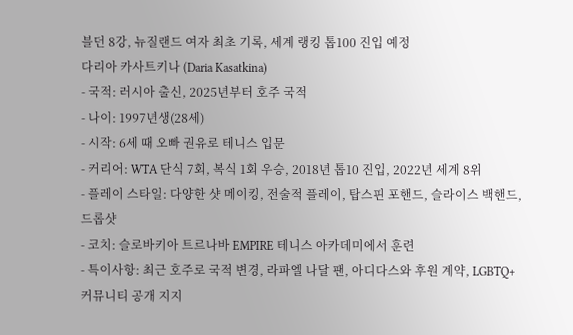블던 8강, 뉴질랜드 여자 최초 기록, 세계 랭킹 톱100 진입 예정
다리아 카사트키나 (Daria Kasatkina)
- 국적: 러시아 출신, 2025년부터 호주 국적
- 나이: 1997년생(28세)
- 시작: 6세 때 오빠 권유로 테니스 입문
- 커리어: WTA 단식 7회, 복식 1회 우승, 2018년 톱10 진입, 2022년 세계 8위
- 플레이 스타일: 다양한 샷 메이킹, 전술적 플레이, 탑스핀 포핸드, 슬라이스 백핸드, 드롭샷
- 코치: 슬로바키아 트르나바 EMPIRE 테니스 아카데미에서 훈련
- 특이사항: 최근 호주로 국적 변경, 라파엘 나달 팬, 아디다스와 후원 계약, LGBTQ+ 커뮤니티 공개 지지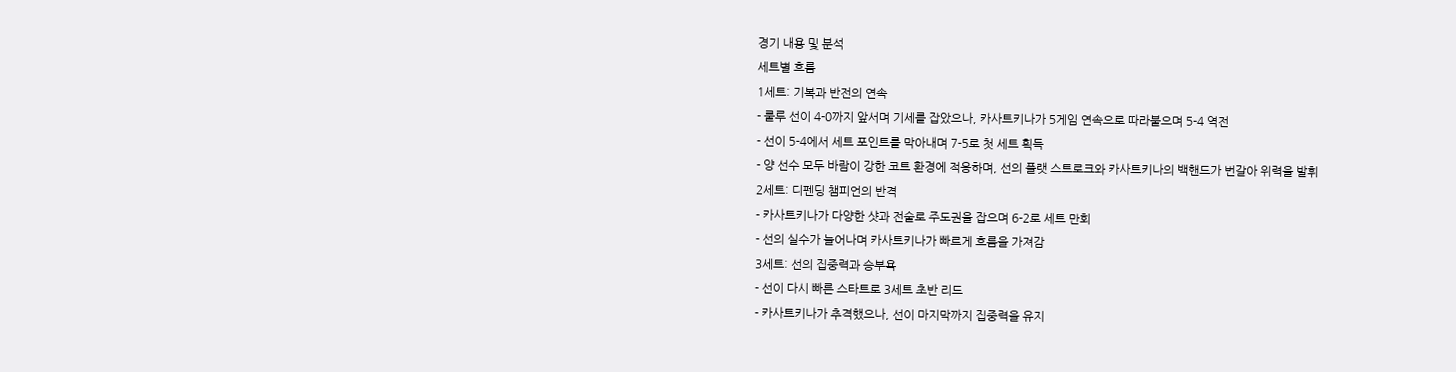경기 내용 및 분석
세트별 흐름
1세트: 기복과 반전의 연속
- 룰루 선이 4-0까지 앞서며 기세를 잡았으나, 카사트키나가 5게임 연속으로 따라붙으며 5-4 역전
- 선이 5-4에서 세트 포인트를 막아내며 7-5로 첫 세트 획득
- 양 선수 모두 바람이 강한 코트 환경에 적응하며, 선의 플랫 스트로크와 카사트키나의 백핸드가 번갈아 위력을 발휘
2세트: 디펜딩 챔피언의 반격
- 카사트키나가 다양한 샷과 전술로 주도권을 잡으며 6-2로 세트 만회
- 선의 실수가 늘어나며 카사트키나가 빠르게 흐름을 가져감
3세트: 선의 집중력과 승부욕
- 선이 다시 빠른 스타트로 3세트 초반 리드
- 카사트키나가 추격했으나, 선이 마지막까지 집중력을 유지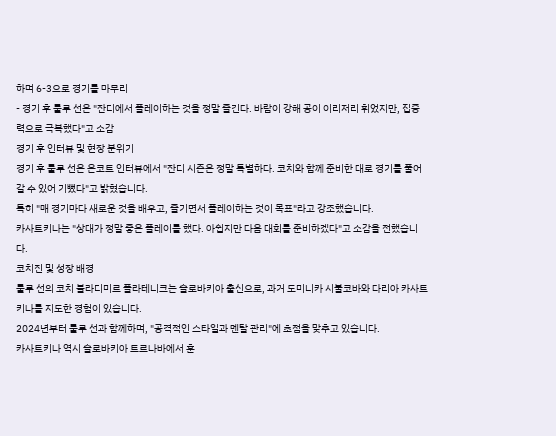하며 6-3으로 경기를 마무리
- 경기 후 룰루 선은 "잔디에서 플레이하는 것을 정말 즐긴다. 바람이 강해 공이 이리저리 휘었지만, 집중력으로 극복했다"고 소감
경기 후 인터뷰 및 현장 분위기
경기 후 룰루 선은 온코트 인터뷰에서 "잔디 시즌은 정말 특별하다. 코치와 함께 준비한 대로 경기를 풀어갈 수 있어 기뻤다"고 밝혔습니다.
특히 "매 경기마다 새로운 것을 배우고, 즐기면서 플레이하는 것이 목표"라고 강조했습니다.
카사트키나는 "상대가 정말 좋은 플레이를 했다. 아쉽지만 다음 대회를 준비하겠다"고 소감을 전했습니다.
코치진 및 성장 배경
룰루 선의 코치 블라디미르 플라테니크는 슬로바키아 출신으로, 과거 도미니카 시불코바와 다리아 카사트키나를 지도한 경험이 있습니다.
2024년부터 룰루 선과 함께하며, "공격적인 스타일과 멘탈 관리"에 초점을 맞추고 있습니다.
카사트키나 역시 슬로바키아 트르나바에서 훈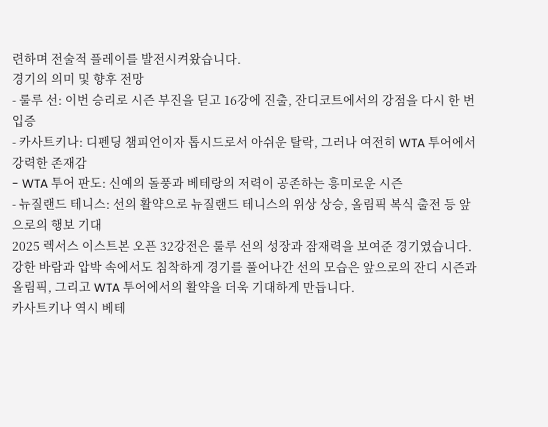련하며 전술적 플레이를 발전시켜왔습니다.
경기의 의미 및 향후 전망
- 룰루 선: 이번 승리로 시즌 부진을 딛고 16강에 진출, 잔디코트에서의 강점을 다시 한 번 입증
- 카사트키나: 디펜딩 챔피언이자 톱시드로서 아쉬운 탈락, 그러나 여전히 WTA 투어에서 강력한 존재감
- WTA 투어 판도: 신예의 돌풍과 베테랑의 저력이 공존하는 흥미로운 시즌
- 뉴질랜드 테니스: 선의 활약으로 뉴질랜드 테니스의 위상 상승, 올림픽 복식 출전 등 앞으로의 행보 기대
2025 렉서스 이스트본 오픈 32강전은 룰루 선의 성장과 잠재력을 보여준 경기였습니다.
강한 바람과 압박 속에서도 침착하게 경기를 풀어나간 선의 모습은 앞으로의 잔디 시즌과 올림픽, 그리고 WTA 투어에서의 활약을 더욱 기대하게 만듭니다.
카사트키나 역시 베테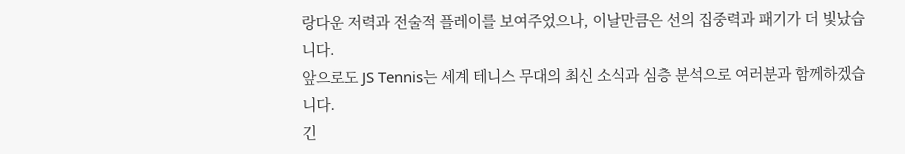랑다운 저력과 전술적 플레이를 보여주었으나, 이날만큼은 선의 집중력과 패기가 더 빛났습니다.
앞으로도 JS Tennis는 세계 테니스 무대의 최신 소식과 심층 분석으로 여러분과 함께하겠습니다.
긴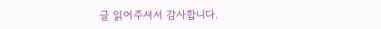글 읽어주셔서 감사합니다.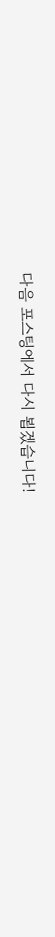다음 포스팅에서 다시 뵙겠습니다!